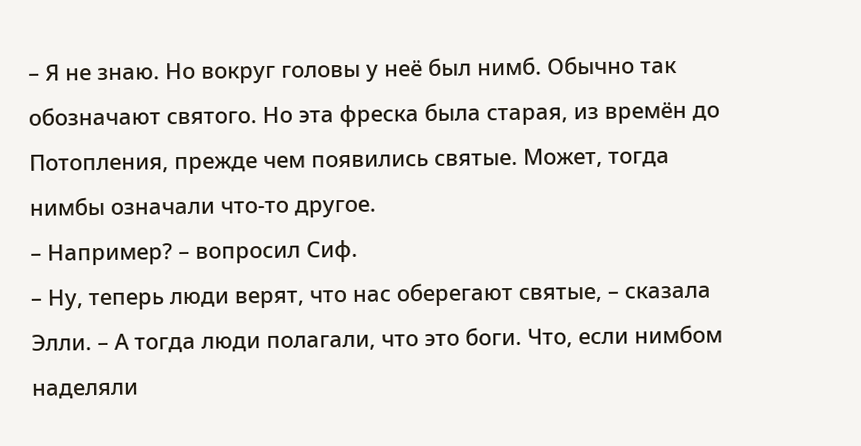– Я не знаю. Но вокруг головы у неё был нимб. Обычно так обозначают святого. Но эта фреска была старая, из времён до Потопления, прежде чем появились святые. Может, тогда нимбы означали что-то другое.
– Например? – вопросил Сиф.
– Ну, теперь люди верят, что нас оберегают святые, – сказала Элли. – А тогда люди полагали, что это боги. Что, если нимбом наделяли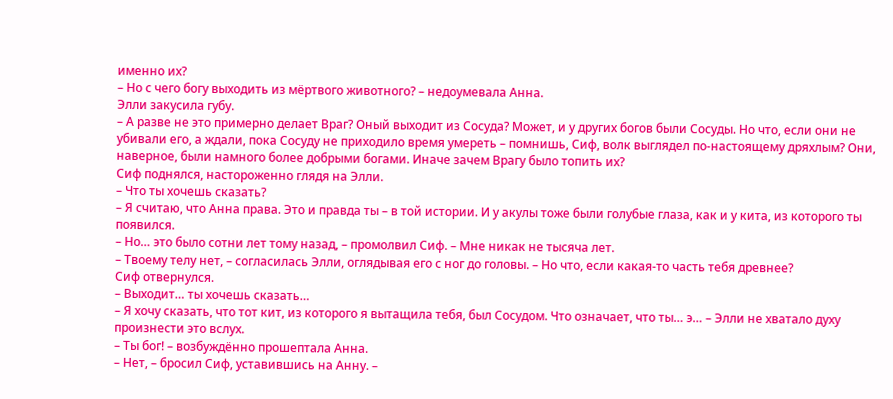именно их?
– Но с чего богу выходить из мёртвого животного? – недоумевала Анна.
Элли закусила губу.
– А разве не это примерно делает Враг? Оный выходит из Сосуда? Может, и у других богов были Сосуды. Но что, если они не убивали его, а ждали, пока Сосуду не приходило время умереть – помнишь, Сиф, волк выглядел по-настоящему дряхлым? Они, наверное, были намного более добрыми богами. Иначе зачем Врагу было топить их?
Сиф поднялся, настороженно глядя на Элли.
– Что ты хочешь сказать?
– Я считаю, что Анна права. Это и правда ты – в той истории. И у акулы тоже были голубые глаза, как и у кита, из которого ты появился.
– Но… это было сотни лет тому назад, – промолвил Сиф. – Мне никак не тысяча лет.
– Твоему телу нет, – согласилась Элли, оглядывая его с ног до головы. – Но что, если какая-то часть тебя древнее?
Сиф отвернулся.
– Выходит… ты хочешь сказать…
– Я хочу сказать, что тот кит, из которого я вытащила тебя, был Сосудом. Что означает, что ты… э… – Элли не хватало духу произнести это вслух.
– Ты бог! – возбуждённо прошептала Анна.
– Нет, – бросил Сиф, уставившись на Анну. –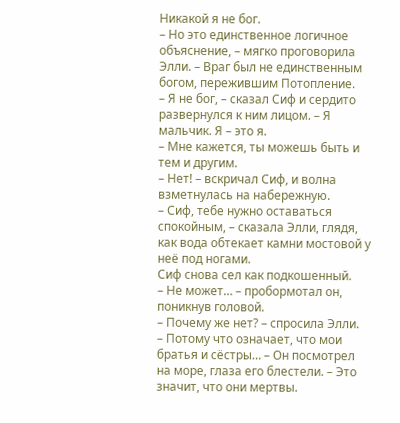Никакой я не бог.
– Но это единственное логичное объяснение, – мягко проговорила Элли. – Враг был не единственным богом, пережившим Потопление.
– Я не бог, – сказал Сиф и сердито развернулся к ним лицом. – Я мальчик. Я – это я.
– Мне кажется, ты можешь быть и тем и другим.
– Нет! – вскричал Сиф, и волна взметнулась на набережную.
– Сиф, тебе нужно оставаться спокойным, – сказала Элли, глядя, как вода обтекает камни мостовой у неё под ногами.
Сиф снова сел как подкошенный.
– Не может… – пробормотал он, поникнув головой.
– Почему же нет? – спросила Элли.
– Потому что означает, что мои братья и сёстры… – Он посмотрел на море, глаза его блестели. – Это значит, что они мертвы.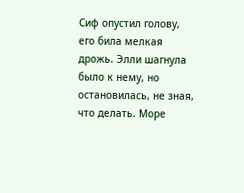Сиф опустил голову, его била мелкая дрожь. Элли шагнула было к нему, но остановилась, не зная, что делать. Море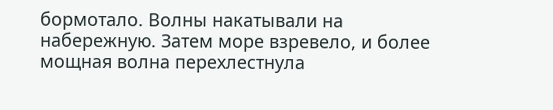бормотало. Волны накатывали на набережную. Затем море взревело, и более мощная волна перехлестнула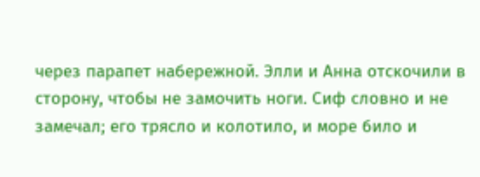через парапет набережной. Элли и Анна отскочили в сторону, чтобы не замочить ноги. Сиф словно и не замечал; его трясло и колотило, и море било и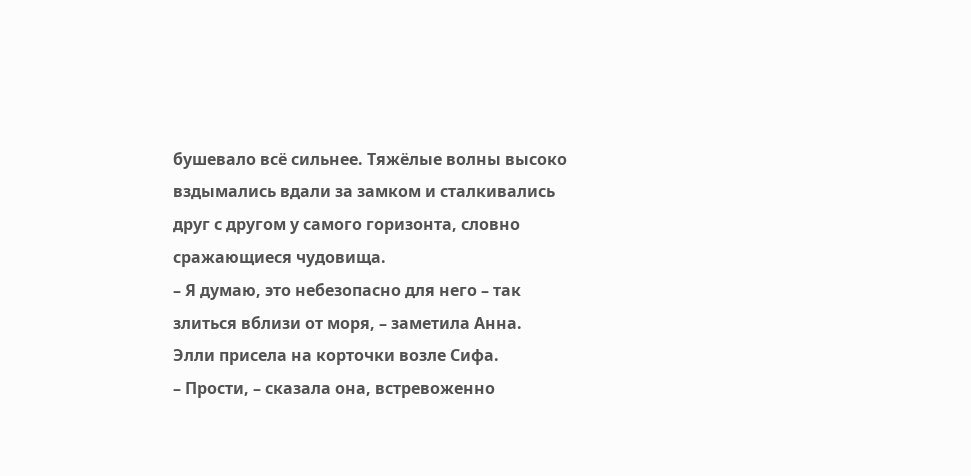бушевало всё сильнее. Тяжёлые волны высоко вздымались вдали за замком и сталкивались друг с другом у самого горизонта, словно сражающиеся чудовища.
– Я думаю, это небезопасно для него – так злиться вблизи от моря, – заметила Анна.
Элли присела на корточки возле Сифа.
– Прости, – сказала она, встревоженно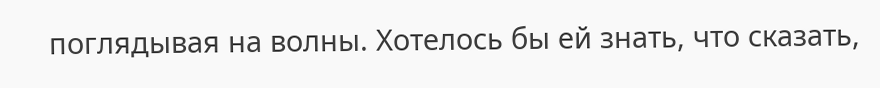поглядывая на волны. Хотелось бы ей знать, что сказать,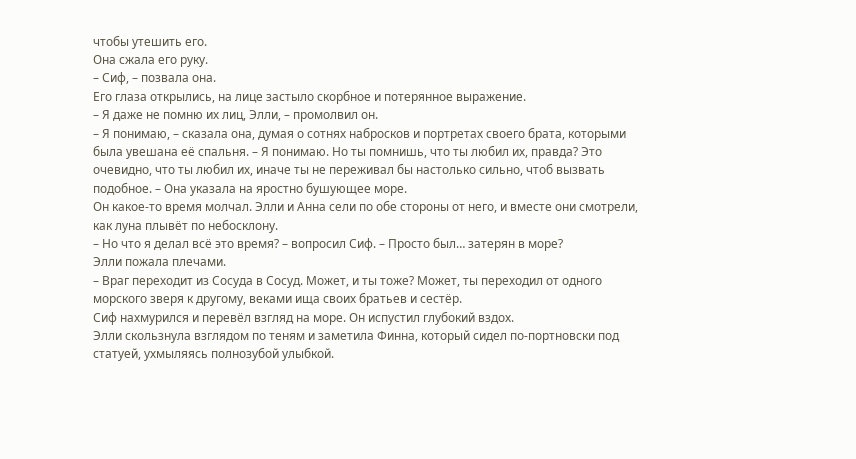чтобы утешить его.
Она сжала его руку.
– Сиф, – позвала она.
Его глаза открылись, на лице застыло скорбное и потерянное выражение.
– Я даже не помню их лиц, Элли, – промолвил он.
– Я понимаю, – сказала она, думая о сотнях набросков и портретах своего брата, которыми была увешана её спальня. – Я понимаю. Но ты помнишь, что ты любил их, правда? Это очевидно, что ты любил их, иначе ты не переживал бы настолько сильно, чтоб вызвать подобное. – Она указала на яростно бушующее море.
Он какое-то время молчал. Элли и Анна сели по обе стороны от него, и вместе они смотрели, как луна плывёт по небосклону.
– Но что я делал всё это время? – вопросил Сиф. – Просто был… затерян в море?
Элли пожала плечами.
– Враг переходит из Сосуда в Сосуд. Может, и ты тоже? Может, ты переходил от одного морского зверя к другому, веками ища своих братьев и сестёр.
Сиф нахмурился и перевёл взгляд на море. Он испустил глубокий вздох.
Элли скользнула взглядом по теням и заметила Финна, который сидел по-портновски под статуей, ухмыляясь полнозубой улыбкой.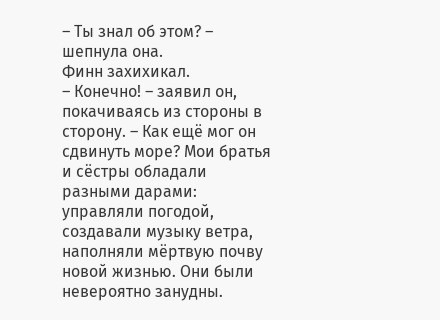– Ты знал об этом? – шепнула она.
Финн захихикал.
– Конечно! – заявил он, покачиваясь из стороны в сторону. – Как ещё мог он сдвинуть море? Мои братья и сёстры обладали разными дарами: управляли погодой, создавали музыку ветра, наполняли мёртвую почву новой жизнью. Они были невероятно занудны.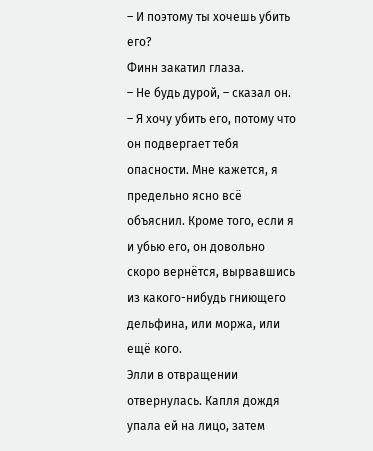– И поэтому ты хочешь убить его?
Финн закатил глаза.
– Не будь дурой, – сказал он. – Я хочу убить его, потому что он подвергает тебя опасности. Мне кажется, я предельно ясно всё объяснил. Кроме того, если я и убью его, он довольно скоро вернётся, вырвавшись из какого-нибудь гниющего дельфина, или моржа, или ещё кого.
Элли в отвращении отвернулась. Капля дождя упала ей на лицо, затем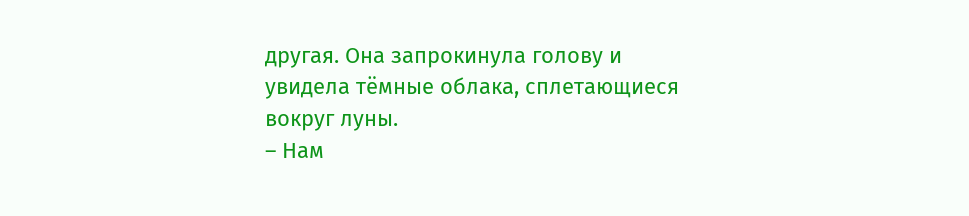другая. Она запрокинула голову и увидела тёмные облака, сплетающиеся вокруг луны.
– Нам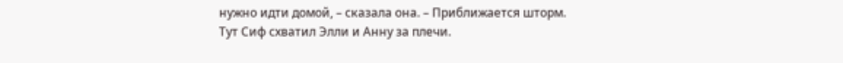нужно идти домой, – сказала она. – Приближается шторм.
Тут Сиф схватил Элли и Анну за плечи.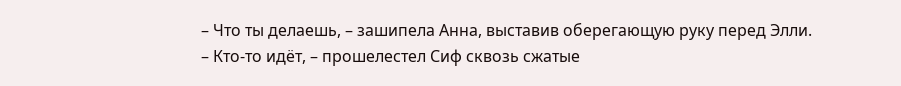– Что ты делаешь, – зашипела Анна, выставив оберегающую руку перед Элли.
– Кто-то идёт, – прошелестел Сиф сквозь сжатые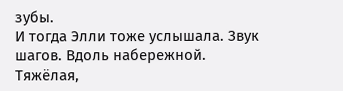зубы.
И тогда Элли тоже услышала. Звук шагов. Вдоль набережной. Тяжёлая,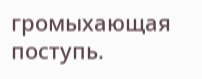громыхающая поступь.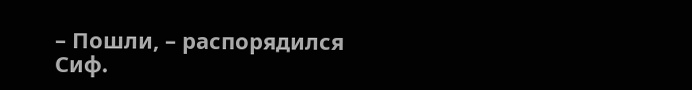– Пошли, – распорядился Сиф.